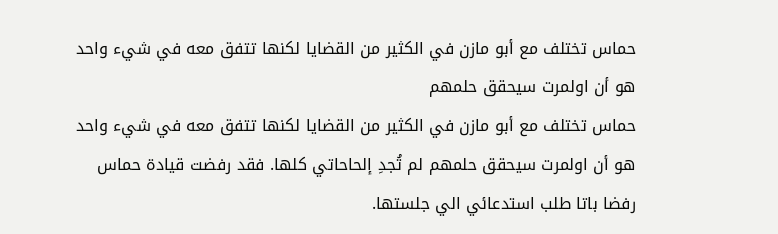حماس تختلف مع أبو مازن في الكثير من القضايا لكنها تتفق معه في شيء واحد هو أن اولمرت سيحقق حلمهم
حماس تختلف مع أبو مازن في الكثير من القضايا لكنها تتفق معه في شيء واحد هو أن اولمرت سيحقق حلمهم لم تُجدِ إلحاحاتي كلها. فقد رفضت قيادة حماس رفضا باتا طلب استدعائي الي جلستها.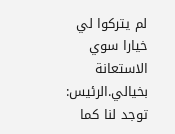لم يتركوا لي خيارا سوي الاستعانة بخيالي.الرئيس: توجد لنا كما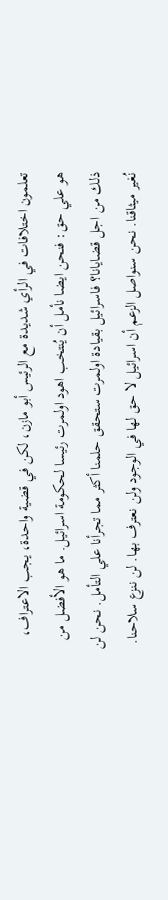تعلمون اختلافات في الرأي شديدة مع الرئيس أبو مازن، لكن في قضية واحدة، يجب الاعتراف، هو علي حق: فنحن ايضا نأمل أن يُنتخب اهود اولمرت رئيسا لحكومة اسرائيل. ما هو الأفضل من ذلك من اجل قضايانا؟ فاسرائيل بقيادة اولمرت ستحقق حلمنا أكثر مما تجرأنا علي التأمل. نحن لن نُغير ميثاقنا. نحن سنواصل الزعم أن اسرائيل لا حق لها في الوجود ولن نعترف بها. لن ننزع سلاحنا.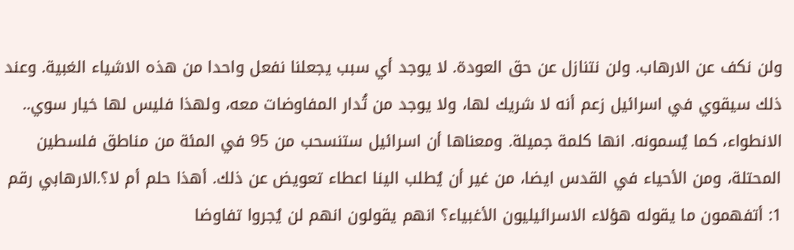ولن نكف عن الارهاب. ولن نتنازل عن حق العودة. لا يوجد أي سبب يجعلنا نفعل واحدا من هذه الاشياء الغبية. وعند ذلك سيقوي في اسرائيل زعم أنه لا شريك لها، ولا يوجد من تُدار المفاوضات معه، ولهذا فليس لها خيار سوي.. الانطواء، كما يُسمونه. انها كلمة جميلة. ومعناها أن اسرائيل ستنسحب من 95 في المئة من مناطق فلسطين المحتلة، ومن الأحياء في القدس ايضا، من غير أن يُطلب الينا اعطاء تعويض عن ذلك. أهذا حلم أم لا؟.الارهابي رقم 1: أتفهمون ما يقوله هؤلاء الاسرائيليون الأغبياء؟ انهم يقولون انهم لن يُجروا تفاوضا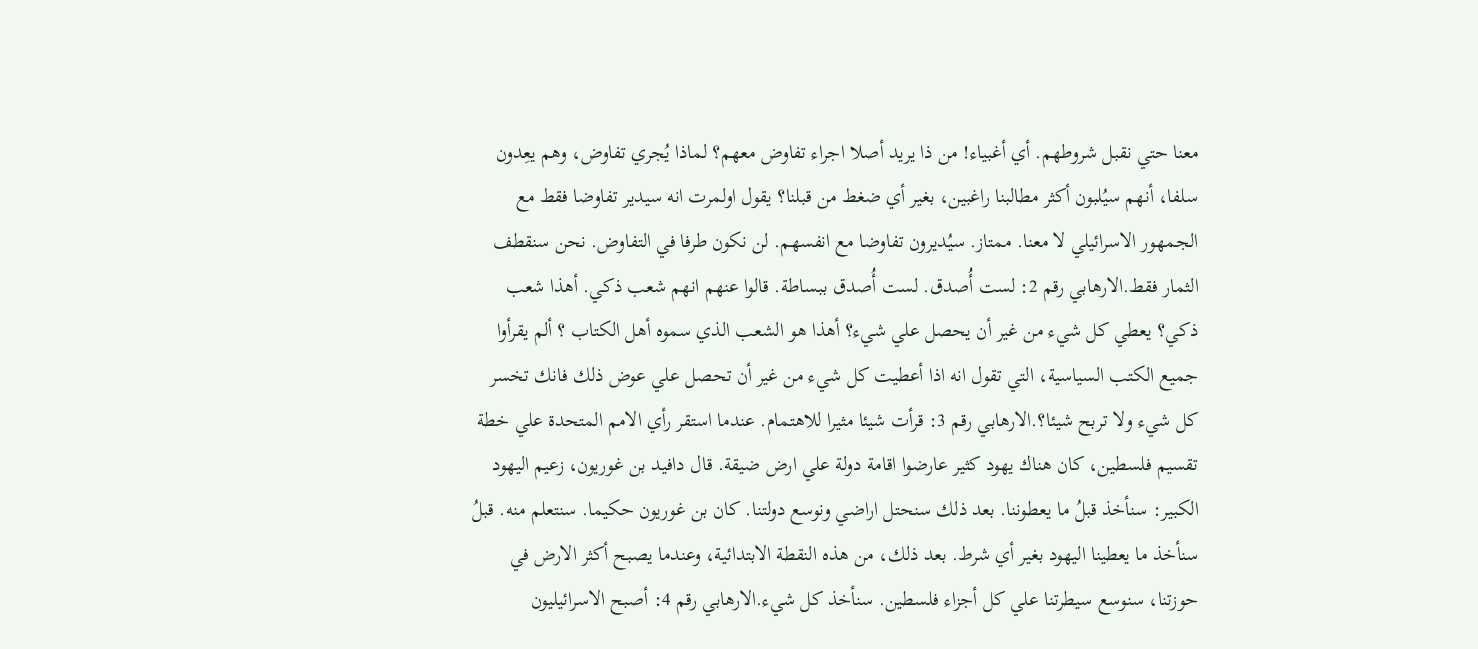معنا حتي نقبل شروطهم. أي أغبياء! من ذا يريد أصلا اجراء تفاوض معهم؟ لماذا يُجري تفاوض، وهم يعِدون سلفا، أنهم سيُلبون أكثر مطالبنا راغبين، بغير أي ضغط من قبلنا؟ يقول اولمرت انه سيدير تفاوضا فقط مع الجمهور الاسرائيلي لا معنا. ممتاز. سيُديرون تفاوضا مع انفسهم. لن نكون طرفا في التفاوض. نحن سنقطف الثمار فقط.الارهابي رقم 2: لست أُصدق. لست أُصدق ببساطة. قالوا عنهم انهم شعب ذكي. أهذا شعب ذكي؟ يعطي كل شيء من غير أن يحصل علي شيء؟ أهذا هو الشعب الذي سموه أهل الكتاب ؟ ألم يقرأوا جميع الكتب السياسية، التي تقول انه اذا أعطيت كل شيء من غير أن تحصل علي عوض ذلك فانك تخسر كل شيء ولا تربح شيئا؟.الارهابي رقم 3: قرأت شيئا مثيرا للاهتمام. عندما استقر رأي الامم المتحدة علي خطة تقسيم فلسطين، كان هناك يهود كثير عارضوا اقامة دولة علي ارض ضيقة. قال دافيد بن غوريون، زعيم اليهود الكبير: سنأخذ قبلُ ما يعطوننا. بعد ذلك سنحتل اراضي ونوسع دولتنا. كان بن غوريون حكيما. سنتعلم منه. قبلُ سنأخذ ما يعطينا اليهود بغير أي شرط. بعد ذلك، من هذه النقطة الابتدائية، وعندما يصبح أكثر الارض في حوزتنا، سنوسع سيطرتنا علي كل أجزاء فلسطين. سنأخذ كل شيء.الارهابي رقم 4: أصبح الاسرائيليون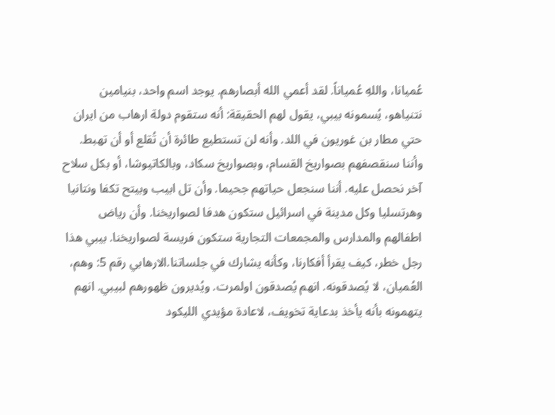عُميانا، واللهِ عُمياناً. لقد أعمي الله أبصارهم. يوجد اسم واحد، بنيامين نتنياهو، يُسمونه بيبي، يقول لهم الحقيقة: أنه ستقوم دولة ارهاب من ايران حتي مطار بن غوريون في اللد. وأنه لن تستطيع طائرة أن تُقلع أو أن تهبط. وأننا سنقصفهم بصواريخ القسام، وبصواريخ سكاد، وبالكاتيوشا، أو بكل سلاح آخر نحصل عليه. أننا سنجعل حياتهم جحيما. وأن تل ابيب وبيتح تكفا ونتانيا وهرتسليا وكل مدينة في اسرائيل ستكون هدفا لصواريخنا. وأن رياض اطفالهم والمدارس والمجمعات التجارية ستكون فريسة لصواريخنا. بيبي هذا رجل خطر، كيف يقرأ أفكارنا، وكأنه يشارك في جلساتنا.الارهابي رقم 5: وهم، العُميان، لا يُصدقونه. انهم يُصدقون اولمرت. ويُديرون ظهورهم لبيبي. انهم يتهمونه بأنه يأخذ بدعاية تخويف، لاعادة مؤيدي الليكود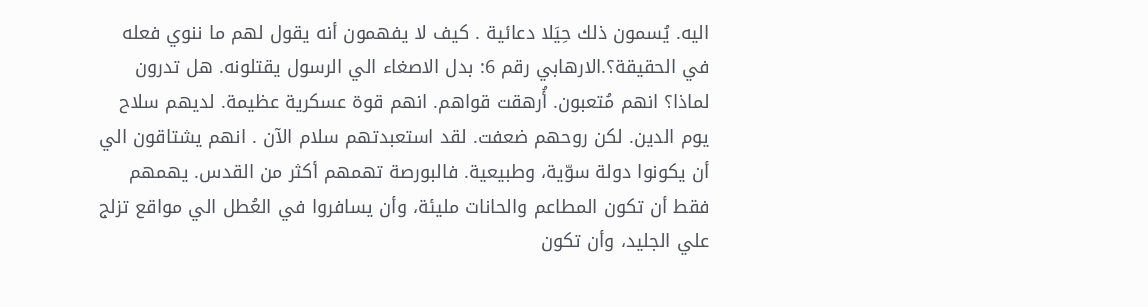اليه. يُسمون ذلك حِيَلا دعائية . كيف لا يفهمون أنه يقول لهم ما ننوي فعله في الحقيقة؟.الارهابي رقم 6: بدل الاصغاء الي الرسول يقتلونه. هل تدرون لماذا؟ انهم مُتعبون. أُرهقت قواهم. انهم قوة عسكرية عظيمة. لديهم سلاح يوم الدين. لكن روحهم ضعفت. لقد استعبدتهم سلام الآن . انهم يشتاقون الي أن يكونوا دولة سوّية، وطبيعية. فالبورصة تهمهم أكثر من القدس. يهمهم فقط أن تكون المطاعم والحانات مليئة، وأن يسافروا في العُطل الي مواقع تزلج علي الجليد، وأن تكون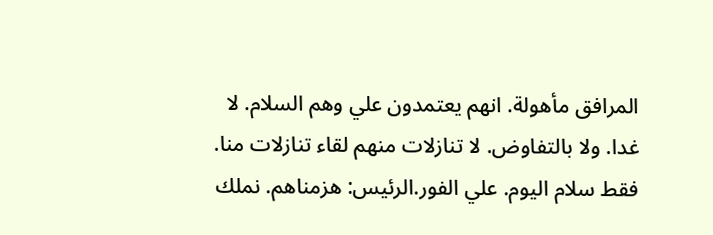المرافق مأهولة. انهم يعتمدون علي وهم السلام. لا غدا. ولا بالتفاوض. لا تنازلات منهم لقاء تنازلات منا. فقط سلام اليوم. علي الفور.الرئيس: هزمناهم. نملك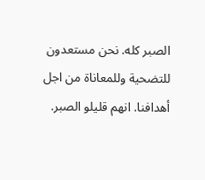الصبر كله. نحن مستعدون للتضحية وللمعاناة من اجل أهدافنا. انهم قليلو الصبر.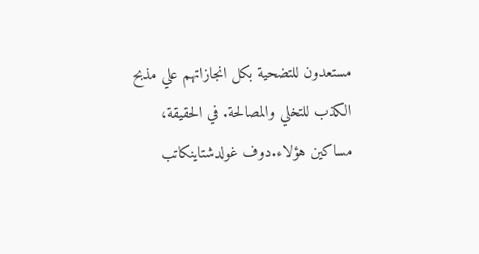مستعدون للتضحية بكل انجازاتهم علي مذبح الكذب للتخلي والمصالحة. في الحقيقة، مساكين هؤلاء.دوف غولدشتاينكاتب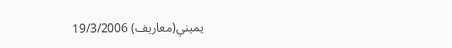يميني(معاريف) 19/3/2006